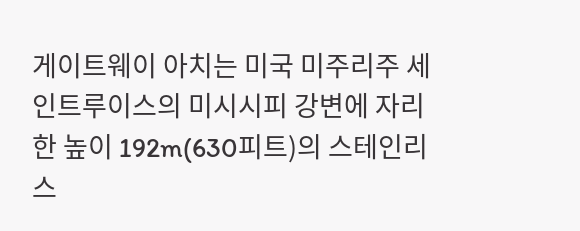게이트웨이 아치는 미국 미주리주 세인트루이스의 미시시피 강변에 자리한 높이 192m(630피트)의 스테인리스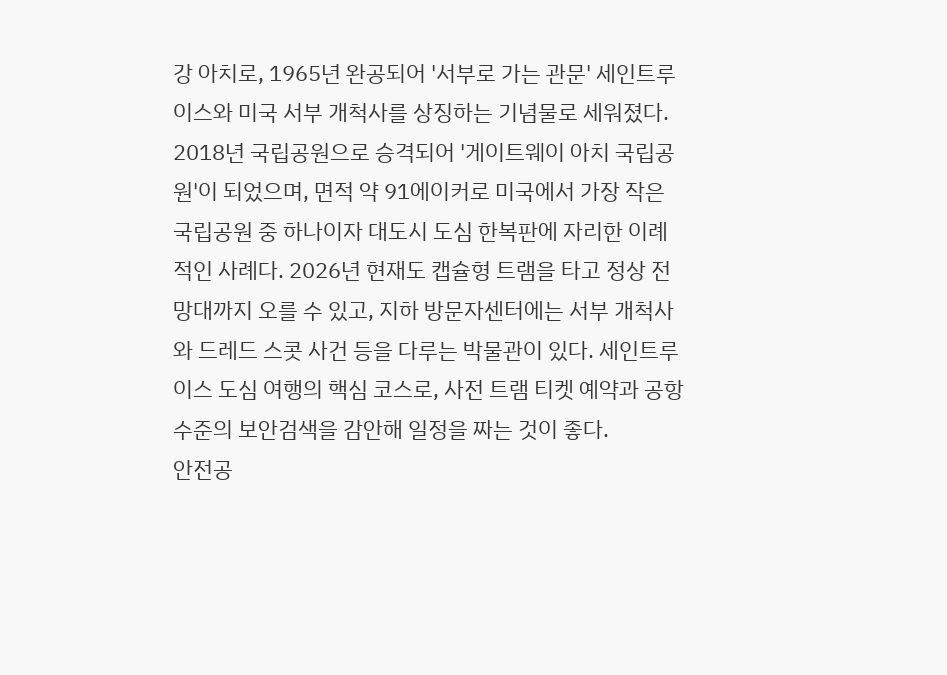강 아치로, 1965년 완공되어 '서부로 가는 관문' 세인트루이스와 미국 서부 개척사를 상징하는 기념물로 세워졌다. 2018년 국립공원으로 승격되어 '게이트웨이 아치 국립공원'이 되었으며, 면적 약 91에이커로 미국에서 가장 작은 국립공원 중 하나이자 대도시 도심 한복판에 자리한 이례적인 사례다. 2026년 현재도 캡슐형 트램을 타고 정상 전망대까지 오를 수 있고, 지하 방문자센터에는 서부 개척사와 드레드 스콧 사건 등을 다루는 박물관이 있다. 세인트루이스 도심 여행의 핵심 코스로, 사전 트램 티켓 예약과 공항 수준의 보안검색을 감안해 일정을 짜는 것이 좋다.
안전공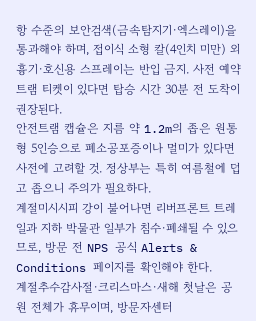항 수준의 보안검색(금속탐지기·엑스레이)을 통과해야 하며, 접이식 소형 칼(4인치 미만) 외 흉기·호신용 스프레이는 반입 금지. 사전 예약 트램 티켓이 있다면 탑승 시간 30분 전 도착이 권장된다.
안전트램 캡슐은 지름 약 1.2m의 좁은 원통형 5인승으로 폐소공포증이나 멀미가 있다면 사전에 고려할 것. 정상부는 특히 여름철에 덥고 좁으니 주의가 필요하다.
계절미시시피 강이 불어나면 리버프론트 트레일과 지하 박물관 일부가 침수·폐쇄될 수 있으므로, 방문 전 NPS 공식 Alerts & Conditions 페이지를 확인해야 한다.
계절추수감사절·크리스마스·새해 첫날은 공원 전체가 휴무이며, 방문자센터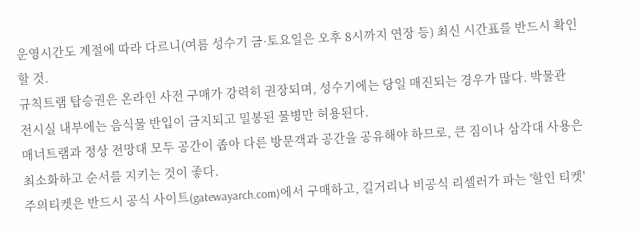운영시간도 계절에 따라 다르니(여름 성수기 금·토요일은 오후 8시까지 연장 등) 최신 시간표를 반드시 확인할 것.
규칙트램 탑승권은 온라인 사전 구매가 강력히 권장되며, 성수기에는 당일 매진되는 경우가 많다. 박물관 전시실 내부에는 음식물 반입이 금지되고 밀봉된 물병만 허용된다.
매너트램과 정상 전망대 모두 공간이 좁아 다른 방문객과 공간을 공유해야 하므로, 큰 짐이나 삼각대 사용은 최소화하고 순서를 지키는 것이 좋다.
주의티켓은 반드시 공식 사이트(gatewayarch.com)에서 구매하고, 길거리나 비공식 리셀러가 파는 '할인 티켓'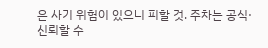은 사기 위험이 있으니 피할 것. 주차는 공식·신뢰할 수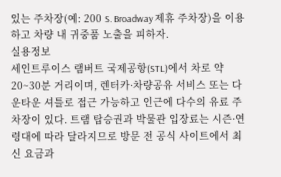있는 주차장(예: 200 S. Broadway 제휴 주차장)을 이용하고 차량 내 귀중품 노출을 피하자.
실용정보
세인트루이스 램버트 국제공항(STL)에서 차로 약 20~30분 거리이며, 렌터카·차량공유 서비스 또는 다운타운 셔틀로 접근 가능하고 인근에 다수의 유료 주차장이 있다. 트램 탑승권과 박물관 입장료는 시즌·연령대에 따라 달라지므로 방문 전 공식 사이트에서 최신 요금과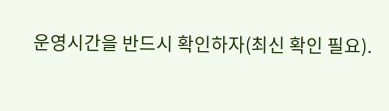운영시간을 반드시 확인하자(최신 확인 필요).